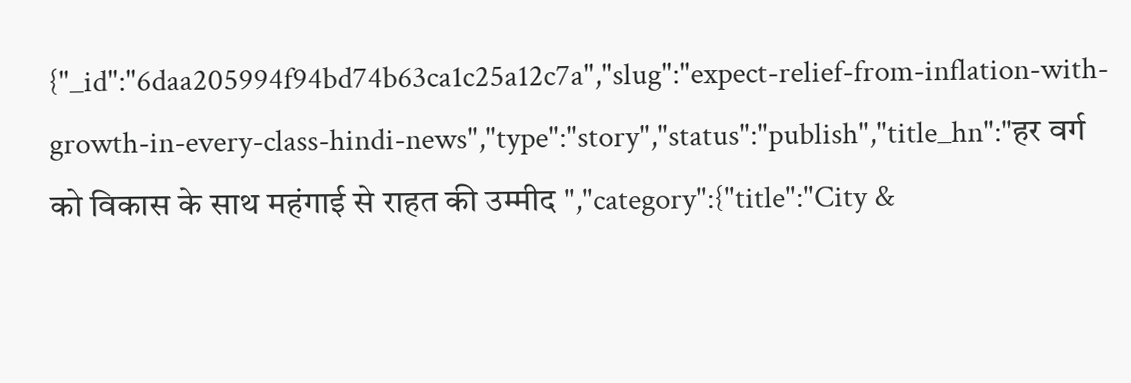{"_id":"6daa205994f94bd74b63ca1c25a12c7a","slug":"expect-relief-from-inflation-with-growth-in-every-class-hindi-news","type":"story","status":"publish","title_hn":"हर वर्ग को विकास के साथ महंगाई से राहत की उम्मीद ","category":{"title":"City &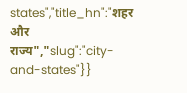states","title_hn":"शहर और राज्य","slug":"city-and-states"}}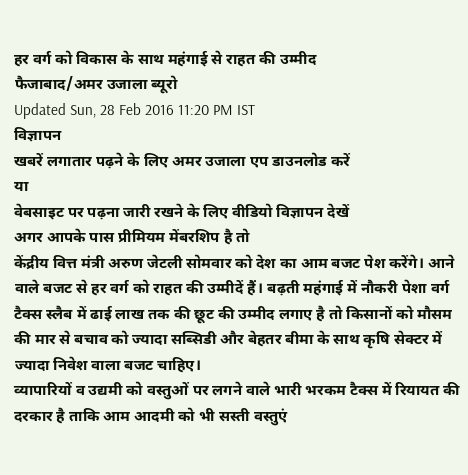हर वर्ग को विकास के साथ महंगाई से राहत की उम्मीद
फैजाबाद/अमर उजाला ब्यूरो
Updated Sun, 28 Feb 2016 11:20 PM IST
विज्ञापन
खबरें लगातार पढ़ने के लिए अमर उजाला एप डाउनलोड करें
या
वेबसाइट पर पढ़ना जारी रखने के लिए वीडियो विज्ञापन देखें
अगर आपके पास प्रीमियम मेंबरशिप है तो
केंद्रीय वित्त मंत्री अरुण जेटली सोमवार को देश का आम बजट पेश करेंगे। आने वाले बजट से हर वर्ग को राहत की उम्मीदें हैं। बढ़ती महंगाई में नौकरी पेशा वर्ग टैक्स स्लैब में ढाई लाख तक की छूट की उम्मीद लगाए है तो किसानों को मौसम की मार से बचाव को ज्यादा सब्सिडी और बेहतर बीमा के साथ कृषि सेक्टर में ज्यादा निवेश वाला बजट चाहिए।
व्यापारियों व उद्यमी को वस्तुओं पर लगने वाले भारी भरकम टैक्स में रियायत की दरकार है ताकि आम आदमी को भी सस्ती वस्तुएं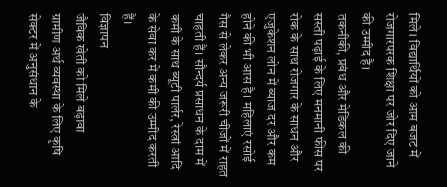मिले। विद्यार्थियों को आम बजट में रोजगारपरक शिक्षा पर जोर दिए जाने की उम्मीद है।
तकनीकी, प्रबंध और मेडिकल की सस्ती पढ़ाई के लिए मनमानी फीस पर रोक के साथ रोजगार के साधन और एजुकेशन लोन में ब्याज दर और कम होने की भी आस है। महिलाएं रसोई गैस से लेकर अन्य जरूरी चीजों में राहत चाहती हैं। सौन्दर्य प्रसाधन के दाम में कमी के साथ ब्यूटी पार्लर, रेस्त्रां आदि के सेवा कर में कमी की उम्मीद करती हैं।
विज्ञापन
जैविक खेती को मिले बढ़ावा
ग्रामीण अर्थ व्यवस्था के लिए कृषि सेक्टर में अनुसंधान के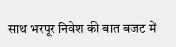साथ भरपूर निवेश की बात बजट में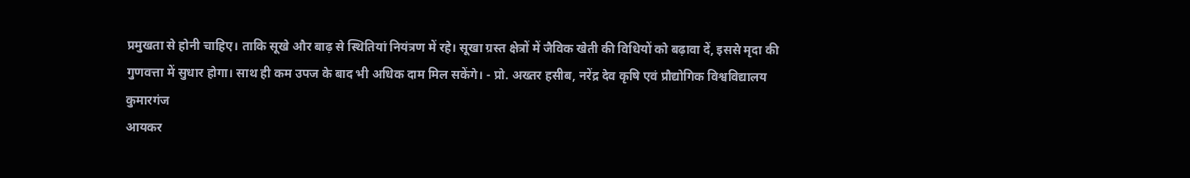प्रमुखता से होनी चाहिए। ताकि सूखे और बाढ़ से स्थितियां नियंत्रण में रहे। सूखा ग्रस्त क्षेत्रों में जैविक खेती की विधियों को बढ़ावा दें, इससे मृदा की गुणवत्ता में सुधार होगा। साथ ही कम उपज के बाद भी अधिक दाम मिल सकेंगे। - प्रो. अख्तर हसीब, नरेंद्र देव कृषि एवं प्रौद्योगिक विश्वविद्यालय कुमारगंज
आयकर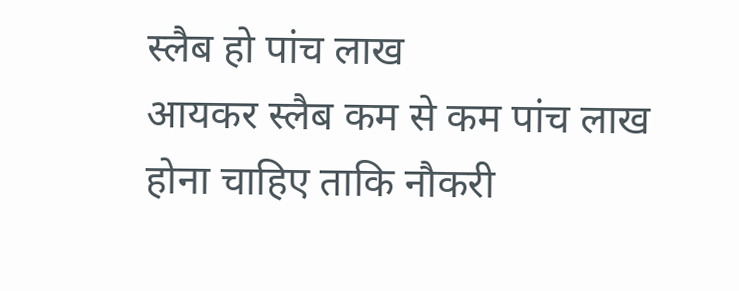स्लैब हो पांच लाख
आयकर स्लैब कम से कम पांच लाख होना चाहिए ताकि नौकरी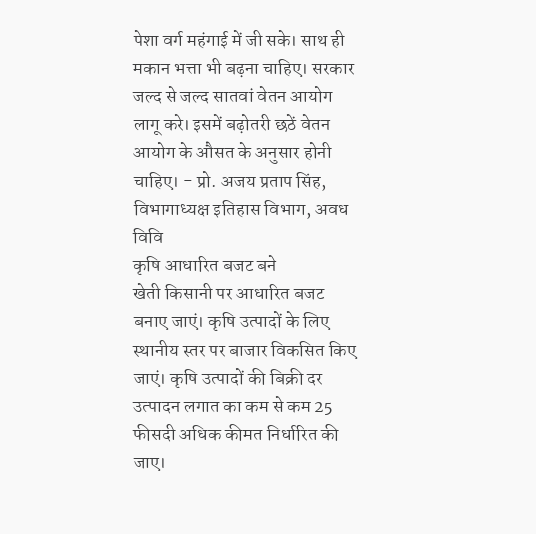पेशा वर्ग महंगाई में जी सके। साथ ही मकान भत्ता भी बढ़ना चाहिए। सरकार जल्द से जल्द सातवां वेतन आयोग लागू करे। इसमें बढ़ोतरी छठें वेतन आयोग के औसत के अनुसार होनी चाहिए। - प्रो. अजय प्रताप सिंह, विभागाध्यक्ष इतिहास विभाग, अवध विवि
कृषि आधारित बजट बने
खेती किसानी पर आधारित बजट बनाए जाएं। कृषि उत्पादों के लिए स्थानीय स्तर पर बाजार विकसित किए जाएं। कृषि उत्पादों की बिक्री दर उत्पादन लगात का कम से कम 25 फीसदी अधिक कीमत निर्धारित की जाए।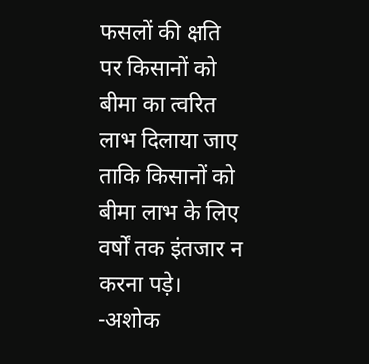फसलों की क्षति पर किसानों को बीमा का त्वरित लाभ दिलाया जाए ताकि किसानों को बीमा लाभ के लिए वर्षों तक इंतजार न करना पड़े। -अशोक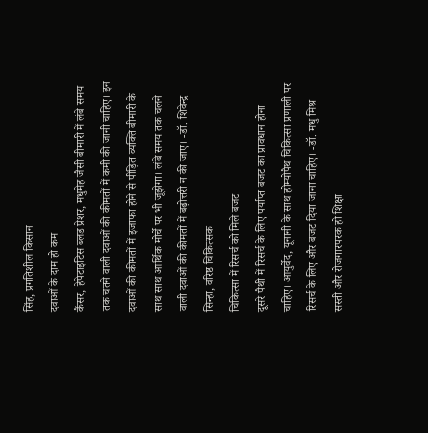सिंह, प्रगतिशील किसान
दवाओं के दाम हो कम
कैंसर, हेपेटाइटिस ब्लड प्रेशर, मधुमेह जैसी बीमारी में लंबे समय तक चतने वाली दवाओं की कीमतों में कमी की जानी चाहिए। इन दवाओं की कीमतों में इजाफा होने से पीड़ित व्यक्ति बीमारी के साथ साथ आर्थिक मोर्चे पर भी जूझेगा। लंबे समय तक चलने वाली दवाओं की कीमतों में बढ़ोत्तरी न की जाए। -डॉ. शिवेन्द्र सिन्हा, वरिष्ठ चिकित्सक
चिकित्सा में रिसर्च को मिले बजट
दूसरे पैथी में रिसर्च के लिए पर्याप्त बजट का प्रावधान होना चाहिए। आयुर्वेद, यूनानी के साथ होम्योपैथ चिकित्सा प्रणाली पर रिसर्च के लिए और बजट दिया जाना चाहिए। -डॉ. मधु मिश्र
सस्ती और रोजगारपरक हो शिक्षा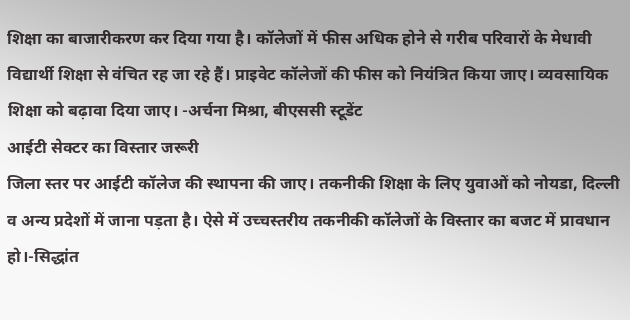शिक्षा का बाजारीकरण कर दिया गया है। कॉलेजों में फीस अधिक होने से गरीब परिवारों के मेधावी विद्यार्थी शिक्षा से वंचित रह जा रहे हैं। प्राइवेट कॉलेजों की फीस को नियंत्रित किया जाए। व्यवसायिक शिक्षा को बढ़ावा दिया जाए। -अर्चना मिश्रा, बीएससी स्टूडेंट
आईटी सेक्टर का विस्तार जरूरी
जिला स्तर पर आईटी कॉलेज की स्थापना की जाए। तकनीकी शिक्षा के लिए युवाओं को नोयडा, दिल्ली व अन्य प्रदेशों में जाना पड़ता है। ऐसे में उच्चस्तरीय तकनीकी कॉलेजों के विस्तार का बजट में प्रावधान हो।-सिद्धांत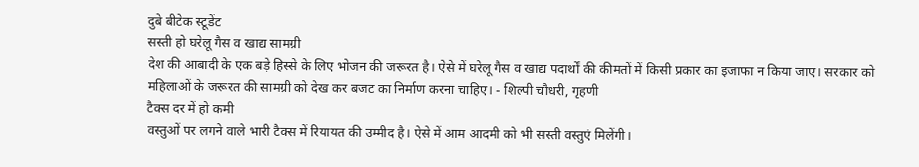दुबे बीटेक स्टूडेंट
सस्ती हो घरेलू गैस व खाद्य सामग्री
देश की आबादी के एक बड़े हिस्से के लिए भोजन की जरूरत है। ऐसे में घरेलू गैस व खाद्य पदार्थों की कीमतों में किसी प्रकार का इजाफा न किया जाए। सरकार को महिलाओं के जरूरत की सामग्री को देख कर बजट का निर्माण करना चाहिए। - शिल्पी चौधरी, गृहणी
टैक्स दर में हो कमी
वस्तुओं पर लगने वाले भारी टैक्स में रियायत की उम्मीद है। ऐसे में आम आदमी को भी सस्ती वस्तुएं मिलेंगी।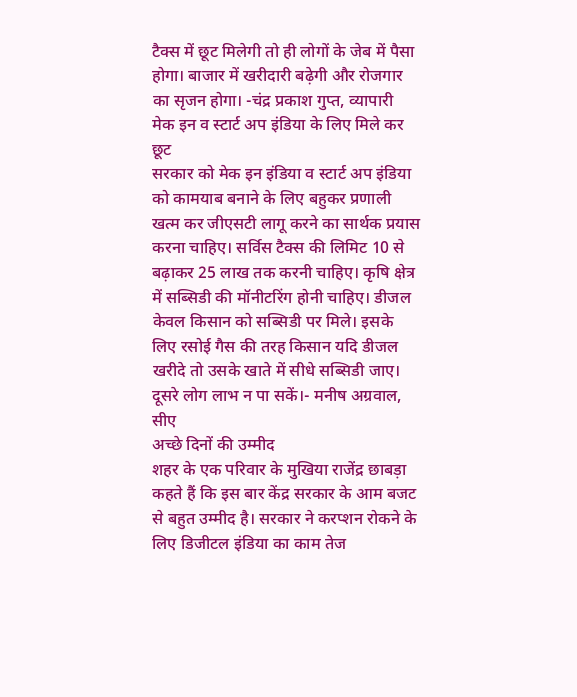टैक्स में छूट मिलेगी तो ही लोगों के जेब में पैसा होगा। बाजार में खरीदारी बढ़ेगी और रोजगार का सृजन होगा। -चंद्र प्रकाश गुप्त, व्यापारी
मेक इन व स्टार्ट अप इंडिया के लिए मिले कर छूट
सरकार को मेक इन इंडिया व स्टार्ट अप इंडिया को कामयाब बनाने के लिए बहुकर प्रणाली खत्म कर जीएसटी लागू करने का सार्थक प्रयास करना चाहिए। सर्विस टैक्स की लिमिट 10 से बढ़ाकर 25 लाख तक करनी चाहिए। कृषि क्षेत्र में सब्सिडी की मॉनीटरिंग होनी चाहिए। डीजल केवल किसान को सब्सिडी पर मिले। इसके लिए रसोई गैस की तरह किसान यदि डीजल खरीदे तो उसके खाते में सीधे सब्सिडी जाए। दूसरे लोग लाभ न पा सकें।- मनीष अग्रवाल, सीए
अच्छे दिनों की उम्मीद
शहर के एक परिवार के मुखिया राजेंद्र छाबड़ा कहते हैं कि इस बार केंद्र सरकार के आम बजट से बहुत उम्मीद है। सरकार ने करप्शन रोकने के लिए डिजीटल इंडिया का काम तेज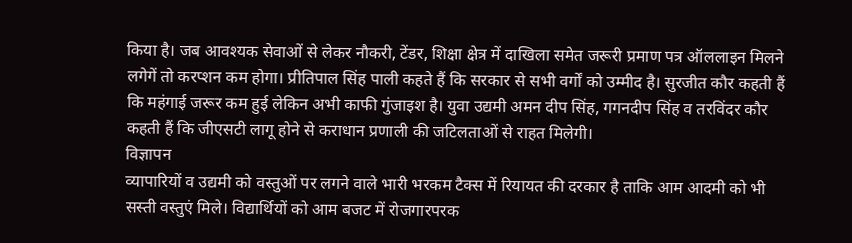किया है। जब आवश्यक सेवाओं से लेकर नौकरी, टेंडर, शिक्षा क्षेत्र में दाखिला समेत जरूरी प्रमाण पत्र ऑललाइन मिलने लगेगें तो करप्शन कम होगा। प्रीतिपाल सिंह पाली कहते हैं कि सरकार से सभी वर्गों को उम्मीद है। सुरजीत कौर कहती हैं कि महंगाई जरूर कम हुई लेकिन अभी काफी गुंजाइश है। युवा उद्यमी अमन दीप सिंह, गगनदीप सिंह व तरविंदर कौर कहती हैं कि जीएसटी लागू होने से कराधान प्रणाली की जटिलताओं से राहत मिलेगी।
विज्ञापन
व्यापारियों व उद्यमी को वस्तुओं पर लगने वाले भारी भरकम टैक्स में रियायत की दरकार है ताकि आम आदमी को भी सस्ती वस्तुएं मिले। विद्यार्थियों को आम बजट में रोजगारपरक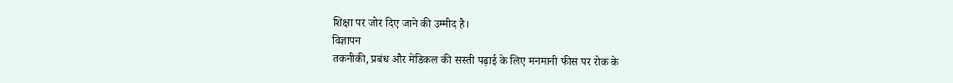शिक्षा पर जोर दिए जाने की उम्मीद है।
विज्ञापन
तकनीकी, प्रबंध और मेडिकल की सस्ती पढ़ाई के लिए मनमानी फीस पर रोक के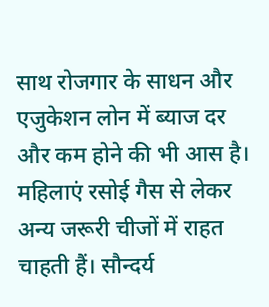साथ रोजगार के साधन और एजुकेशन लोन में ब्याज दर और कम होने की भी आस है। महिलाएं रसोई गैस से लेकर अन्य जरूरी चीजों में राहत चाहती हैं। सौन्दर्य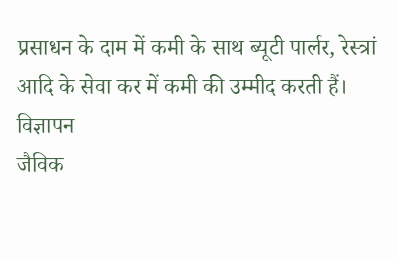प्रसाधन के दाम में कमी के साथ ब्यूटी पार्लर, रेस्त्रां आदि के सेवा कर में कमी की उम्मीद करती हैं।
विज्ञापन
जैविक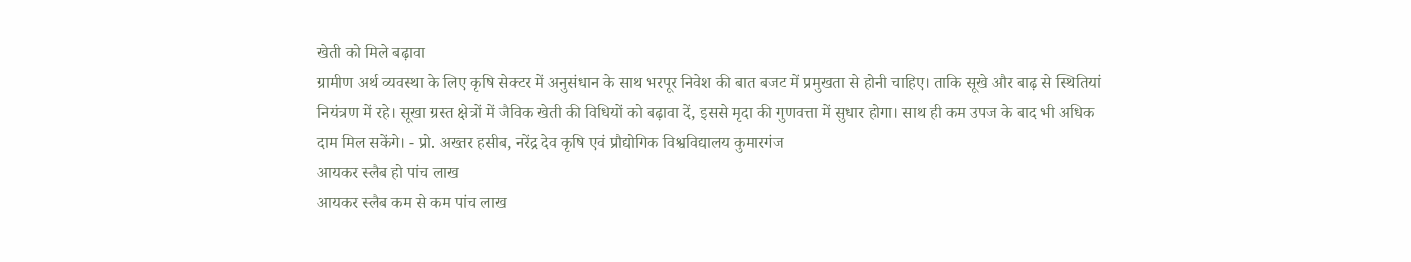खेती को मिले बढ़ावा
ग्रामीण अर्थ व्यवस्था के लिए कृषि सेक्टर में अनुसंधान के साथ भरपूर निवेश की बात बजट में प्रमुखता से होनी चाहिए। ताकि सूखे और बाढ़ से स्थितियां नियंत्रण में रहे। सूखा ग्रस्त क्षेत्रों में जैविक खेती की विधियों को बढ़ावा दें, इससे मृदा की गुणवत्ता में सुधार होगा। साथ ही कम उपज के बाद भी अधिक दाम मिल सकेंगे। - प्रो. अख्तर हसीब, नरेंद्र देव कृषि एवं प्रौद्योगिक विश्वविद्यालय कुमारगंज
आयकर स्लैब हो पांच लाख
आयकर स्लैब कम से कम पांच लाख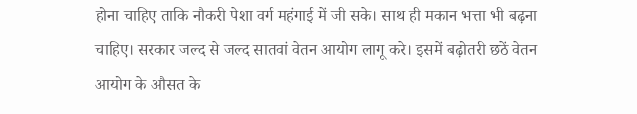होना चाहिए ताकि नौकरी पेशा वर्ग महंगाई में जी सके। साथ ही मकान भत्ता भी बढ़ना चाहिए। सरकार जल्द से जल्द सातवां वेतन आयोग लागू करे। इसमें बढ़ोतरी छठें वेतन आयोग के औसत के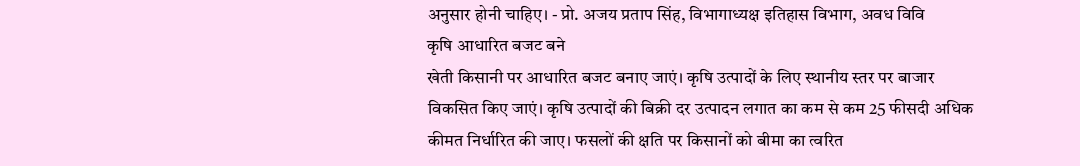अनुसार होनी चाहिए। - प्रो. अजय प्रताप सिंह, विभागाध्यक्ष इतिहास विभाग, अवध विवि
कृषि आधारित बजट बने
खेती किसानी पर आधारित बजट बनाए जाएं। कृषि उत्पादों के लिए स्थानीय स्तर पर बाजार विकसित किए जाएं। कृषि उत्पादों की बिक्री दर उत्पादन लगात का कम से कम 25 फीसदी अधिक कीमत निर्धारित की जाए। फसलों की क्षति पर किसानों को बीमा का त्वरित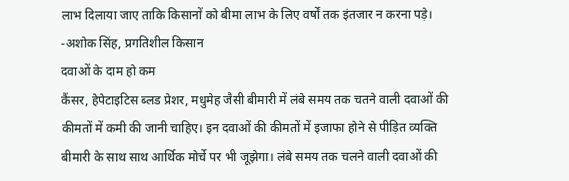लाभ दिलाया जाए ताकि किसानों को बीमा लाभ के लिए वर्षों तक इंतजार न करना पड़े। -अशोक सिंह, प्रगतिशील किसान
दवाओं के दाम हो कम
कैंसर, हेपेटाइटिस ब्लड प्रेशर, मधुमेह जैसी बीमारी में लंबे समय तक चतने वाली दवाओं की कीमतों में कमी की जानी चाहिए। इन दवाओं की कीमतों में इजाफा होने से पीड़ित व्यक्ति बीमारी के साथ साथ आर्थिक मोर्चे पर भी जूझेगा। लंबे समय तक चलने वाली दवाओं की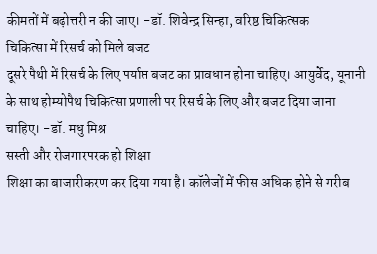कीमतों में बढ़ोत्तरी न की जाए। -डॉ. शिवेन्द्र सिन्हा, वरिष्ठ चिकित्सक
चिकित्सा में रिसर्च को मिले बजट
दूसरे पैथी में रिसर्च के लिए पर्याप्त बजट का प्रावधान होना चाहिए। आयुर्वेद, यूनानी के साथ होम्योपैथ चिकित्सा प्रणाली पर रिसर्च के लिए और बजट दिया जाना चाहिए। -डॉ. मधु मिश्र
सस्ती और रोजगारपरक हो शिक्षा
शिक्षा का बाजारीकरण कर दिया गया है। कॉलेजों में फीस अधिक होने से गरीब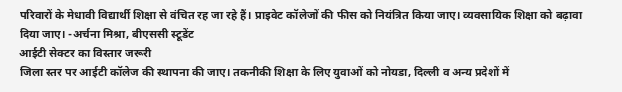परिवारों के मेधावी विद्यार्थी शिक्षा से वंचित रह जा रहे हैं। प्राइवेट कॉलेजों की फीस को नियंत्रित किया जाए। व्यवसायिक शिक्षा को बढ़ावा दिया जाए। -अर्चना मिश्रा, बीएससी स्टूडेंट
आईटी सेक्टर का विस्तार जरूरी
जिला स्तर पर आईटी कॉलेज की स्थापना की जाए। तकनीकी शिक्षा के लिए युवाओं को नोयडा, दिल्ली व अन्य प्रदेशों में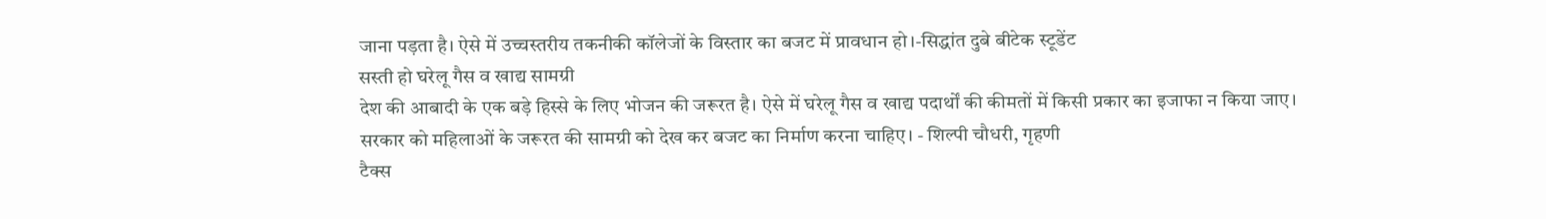जाना पड़ता है। ऐसे में उच्चस्तरीय तकनीकी कॉलेजों के विस्तार का बजट में प्रावधान हो।-सिद्धांत दुबे बीटेक स्टूडेंट
सस्ती हो घरेलू गैस व खाद्य सामग्री
देश की आबादी के एक बड़े हिस्से के लिए भोजन की जरूरत है। ऐसे में घरेलू गैस व खाद्य पदार्थों की कीमतों में किसी प्रकार का इजाफा न किया जाए। सरकार को महिलाओं के जरूरत की सामग्री को देख कर बजट का निर्माण करना चाहिए। - शिल्पी चौधरी, गृहणी
टैक्स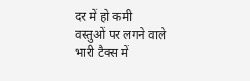दर में हो कमी
वस्तुओं पर लगने वाले भारी टैक्स में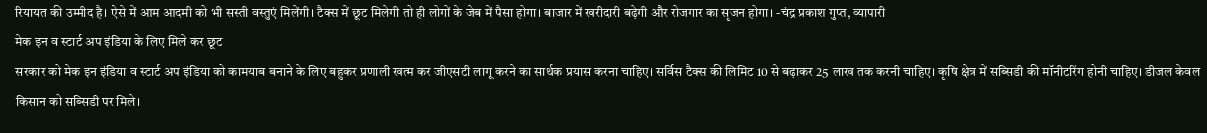रियायत की उम्मीद है। ऐसे में आम आदमी को भी सस्ती वस्तुएं मिलेंगी। टैक्स में छूट मिलेगी तो ही लोगों के जेब में पैसा होगा। बाजार में खरीदारी बढ़ेगी और रोजगार का सृजन होगा। -चंद्र प्रकाश गुप्त, व्यापारी
मेक इन व स्टार्ट अप इंडिया के लिए मिले कर छूट
सरकार को मेक इन इंडिया व स्टार्ट अप इंडिया को कामयाब बनाने के लिए बहुकर प्रणाली खत्म कर जीएसटी लागू करने का सार्थक प्रयास करना चाहिए। सर्विस टैक्स की लिमिट 10 से बढ़ाकर 25 लाख तक करनी चाहिए। कृषि क्षेत्र में सब्सिडी की मॉनीटरिंग होनी चाहिए। डीजल केवल किसान को सब्सिडी पर मिले।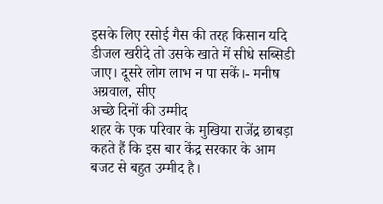इसके लिए रसोई गैस की तरह किसान यदि डीजल खरीदे तो उसके खाते में सीधे सब्सिडी जाए। दूसरे लोग लाभ न पा सकें।- मनीष अग्रवाल, सीए
अच्छे दिनों की उम्मीद
शहर के एक परिवार के मुखिया राजेंद्र छाबड़ा कहते हैं कि इस बार केंद्र सरकार के आम बजट से बहुत उम्मीद है।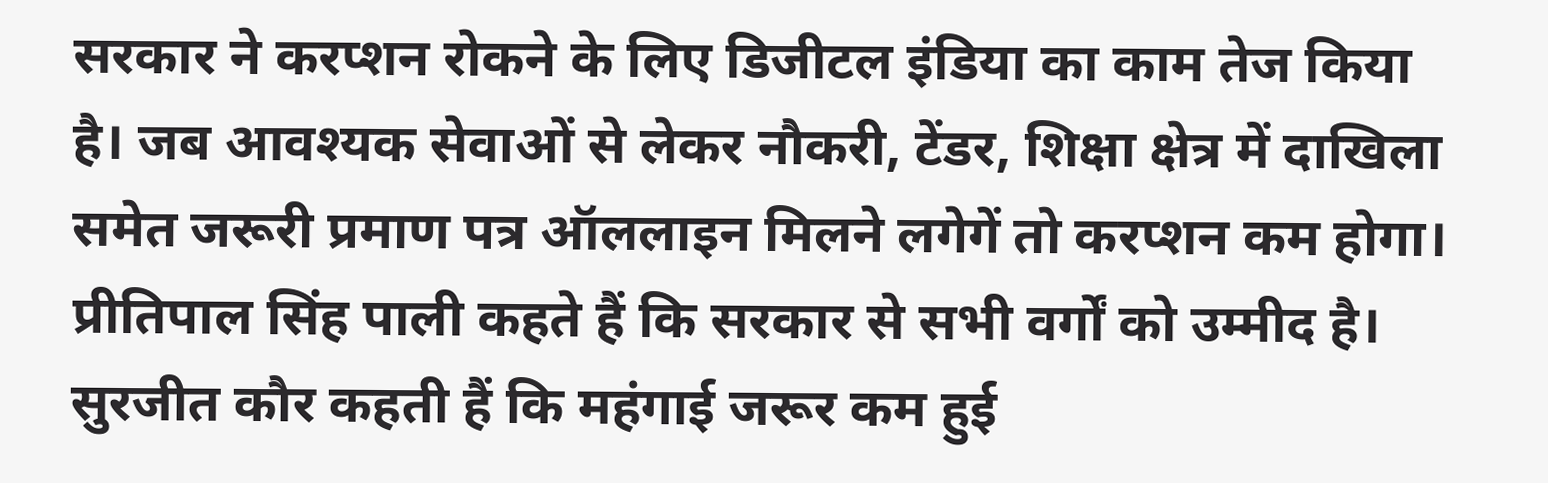सरकार ने करप्शन रोकने के लिए डिजीटल इंडिया का काम तेज किया है। जब आवश्यक सेवाओं से लेकर नौकरी, टेंडर, शिक्षा क्षेत्र में दाखिला समेत जरूरी प्रमाण पत्र ऑललाइन मिलने लगेगें तो करप्शन कम होगा। प्रीतिपाल सिंह पाली कहते हैं कि सरकार से सभी वर्गों को उम्मीद है। सुरजीत कौर कहती हैं कि महंगाई जरूर कम हुई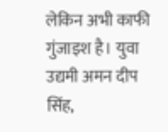लेकिन अभी काफी गुंजाइश है। युवा उद्यमी अमन दीप सिंह,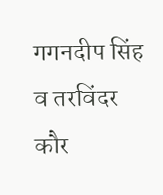गगनदीप सिंह व तरविंदर कौर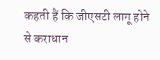कहती हैं कि जीएसटी लागू होने से कराधान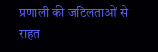प्रणाली की जटिलताओं से राहत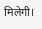मिलेगी।